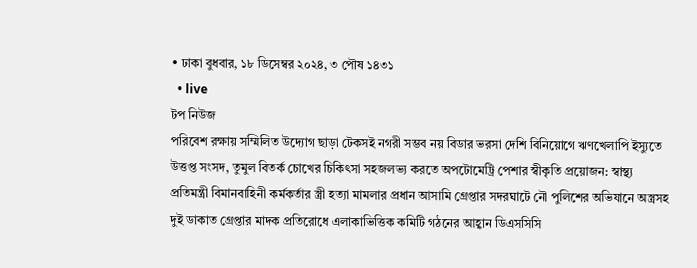• ঢাকা বুধবার, ১৮ ডিসেম্বর ২০২৪, ৩ পৌষ ১৪৩১
  • live
টপ নিউজ
পরিবেশ রক্ষায় সম্মিলিত উদ্যোগ ছাড়া টেকসই নগরী সম্ভব নয় বিডার ভরসা দেশি বিনিয়োগে ঋণখেলাপি ইস্যুতে উত্তপ্ত সংসদ, তুমুল বিতর্ক চোখের চিকিৎসা সহজলভ্য করতে অপটোমেট্রি পেশার স্বীকৃতি প্রয়োজন: স্বাস্থ্য প্রতিমন্ত্রী বিমানবাহিনী কর্মকর্তার স্ত্রী হত্যা মামলার প্রধান আসামি গ্রেপ্তার সদরঘাটে নৌ পুলিশের অভিযানে অস্ত্রসহ দুই ডাকাত গ্রেপ্তার মাদক প্রতিরোধে এলাকাভিত্তিক কমিটি গঠনের আহ্বান ডিএসসিসি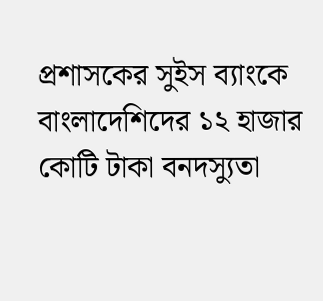প্রশাসকের সুইস ব্যাংকে বাংলাদেশিদের ১২ হাজার কোটি টাকা বনদস্যুতা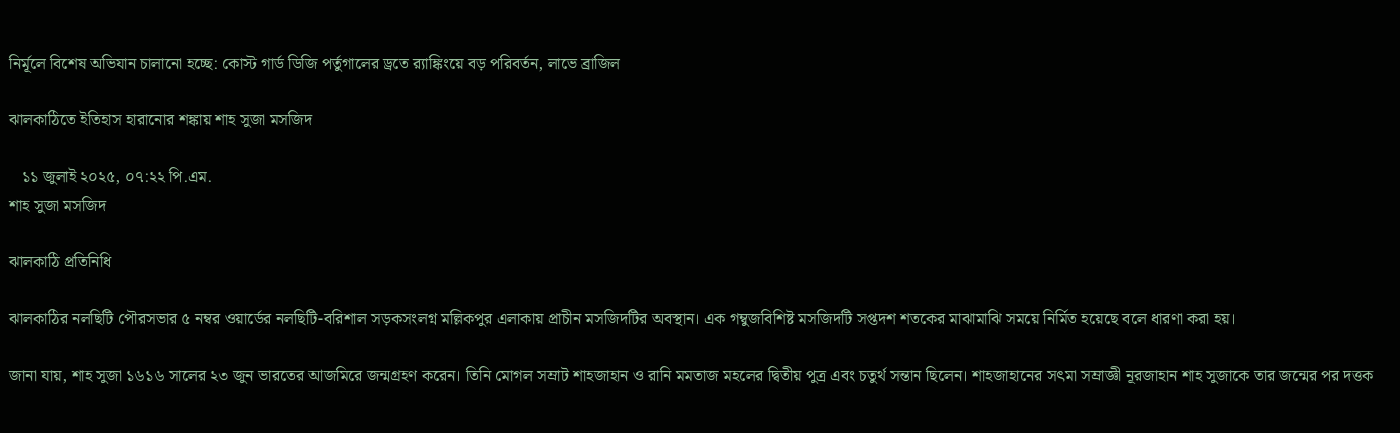নির্মূলে বিশেষ অভিযান চালানো হচ্ছে: কোস্ট গার্ড ডিজি পর্তুগালের ড্রতে র‍্যাঙ্কিংয়ে বড় পরিবর্তন, লাভে ব্রাজিল

ঝালকাঠিতে ইতিহাস হারানোর শঙ্কায় শাহ সুজা মসজিদ

   ১১ জুলাই ২০২৫, ০৭:২২ পি.এম.
শাহ সুজা মসজিদ

ঝালকাঠি প্রতিনিধি

ঝালকাঠির নলছিটি পৌরসভার ৫ নম্বর ওয়ার্ডের নলছিটি-বরিশাল সড়কসংলগ্ন মল্লিকপুর এলাকায় প্রাচীন মসজিদটির অবস্থান। এক গম্বুজবিশিষ্ট মসজিদটি সপ্তদশ শতকের মাঝামাঝি সময়ে নির্মিত হয়েছে বলে ধারণা করা হয়।

জানা যায়, শাহ সুজা ১৬১৬ সালের ২৩ জুন ভারতের আজমিরে জন্মগ্রহণ করেন। তিনি মোগল সম্রাট শাহজাহান ও রানি মমতাজ মহলের দ্বিতীয় পুত্র এবং চতুর্থ সন্তান ছিলেন। শাহজাহানের সৎমা সম্রাজ্ঞী নূরজাহান শাহ সুজাকে তার জন্মের পর দত্তক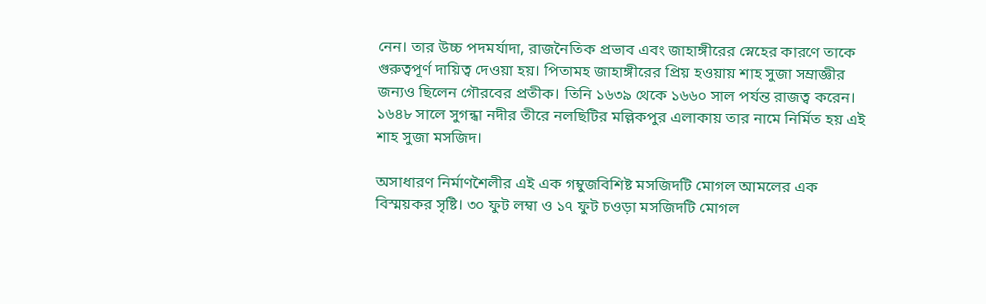নেন। তার উচ্চ পদমর্যাদা, রাজনৈতিক প্রভাব এবং জাহাঙ্গীরের স্নেহের কারণে তাকে গুরুত্বপূর্ণ দায়িত্ব দেওয়া হয়। পিতামহ জাহাঙ্গীরের প্রিয় হওয়ায় শাহ সুজা সম্রাজ্ঞীর জন্যও ছিলেন গৌরবের প্রতীক। তিনি ১৬৩৯ থেকে ১৬৬০ সাল পর্যন্ত রাজত্ব করেন। ১৬৪৮ সালে সুগন্ধা নদীর তীরে নলছিটির মল্লিকপুর এলাকায় তার নামে নির্মিত হয় এই শাহ সুজা মসজিদ।

অসাধারণ নির্মাণশৈলীর এই এক গম্বুজবিশিষ্ট মসজিদটি মোগল আমলের এক বিস্ময়কর সৃষ্টি। ৩০ ফুট লম্বা ও ১৭ ফুট চওড়া মসজিদটি মোগল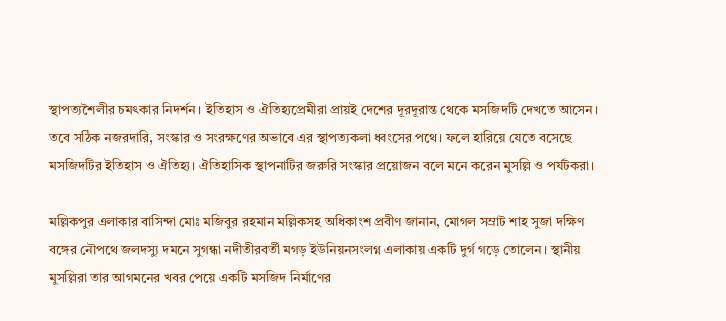স্থাপত্যশৈলীর চমৎকার নিদর্শন। ইতিহাস ও ঐতিহ্যপ্রেমীরা প্রায়ই দেশের দূরদূরান্ত থেকে মসজিদটি দেখতে আসেন। তবে সঠিক নজরদারি, সংস্কার ও সংরক্ষণের অভাবে এর স্থাপত্যকলা ধ্বংসের পথে। ফলে হারিয়ে যেতে বসেছে মসজিদটির ইতিহাস ও ঐতিহ্য। ঐতিহাসিক স্থাপনাটির জরুরি সংস্কার প্রয়োজন বলে মনে করেন মুসল্লি ও পর্যটকরা।

মল্লিকপুর এলাকার বাসিন্দা মোঃ মজিবুর রহমান মল্লিকসহ অধিকাংশ প্রবীণ জানান, মোগল সম্রাট শাহ সুজা দক্ষিণ বঙ্গের নৌপথে জলদস্যু দমনে সুগন্ধা নদীতীরবর্তী মগড় ইউনিয়নসংলগ্ন এলাকায় একটি দুর্গ গড়ে তোলেন। স্থানীয় মুসল্লিরা তার আগমনের খবর পেয়ে একটি মসজিদ নির্মাণের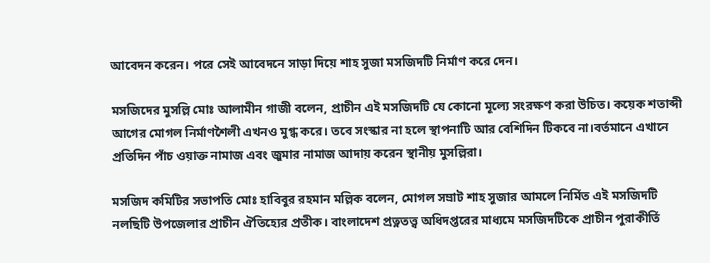আবেদন করেন। পরে সেই আবেদনে সাড়া দিয়ে শাহ সুজা মসজিদটি নির্মাণ করে দেন।

মসজিদের মুসল্লি মোঃ আলামীন গাজী বলেন, প্রাচীন এই মসজিদটি যে কোনো মূল্যে সংরক্ষণ করা উচিত। কয়েক শতাব্দী আগের মোগল নির্মাণশৈলী এখনও মুগ্ধ করে। তবে সংস্কার না হলে স্থাপনাটি আর বেশিদিন টিকবে না।বর্তমানে এখানে প্রতিদিন পাঁচ ওয়াক্ত নামাজ এবং জুমার নামাজ আদায় করেন স্থানীয় মুসল্লিরা।

মসজিদ কমিটির সভাপতি মোঃ হাবিবুর রহমান মল্লিক বলেন, মোগল সম্রাট শাহ সুজার আমলে নির্মিত এই মসজিদটি নলছিটি উপজেলার প্রাচীন ঐতিহ্যের প্রতীক। বাংলাদেশ প্রত্নতত্ত্ব অধিদপ্তরের মাধ্যমে মসজিদটিকে প্রাচীন পুরাকীর্তি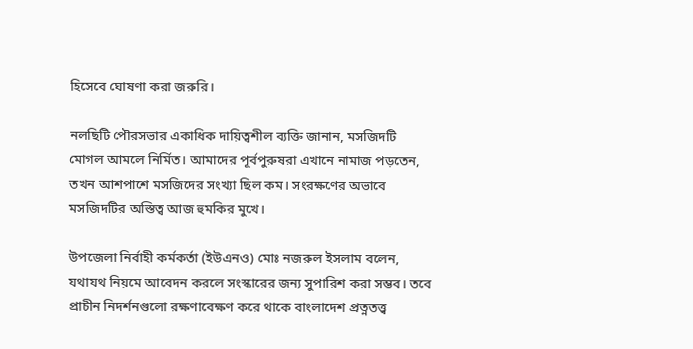হিসেবে ঘোষণা করা জরুরি।

নলছিটি পৌরসভার একাধিক দায়িত্বশীল ব্যক্তি জানান, মসজিদটি মোগল আমলে নির্মিত। আমাদের পূর্বপুরুষরা এখানে নামাজ পড়তেন, তখন আশপাশে মসজিদের সংখ্যা ছিল কম। সংরক্ষণের অভাবে মসজিদটির অস্তিত্ব আজ হুমকির মুখে।

উপজেলা নির্বাহী কর্মকর্তা (ইউএনও) মোঃ নজরুল ইসলাম বলেন, যথাযথ নিয়মে আবেদন করলে সংস্কারের জন্য সুপারিশ করা সম্ভব। তবে প্রাচীন নিদর্শনগুলো রক্ষণাবেক্ষণ করে থাকে বাংলাদেশ প্রত্নতত্ত্ব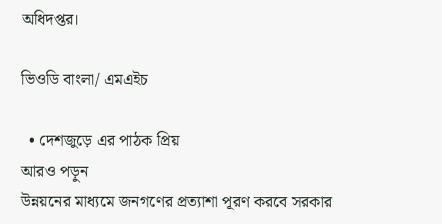অধিদপ্তর।

ভিওডি বাংলা/ এমএইচ

  • দেশজুড়ে এর পাঠক প্রিয়
আরও পড়ুন
উন্নয়নের মাধ্যমে জনগণের প্রত্যাশা পূরণ করবে সরকার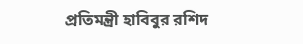প্রতিমন্ত্রী হাবিবুর রশিদ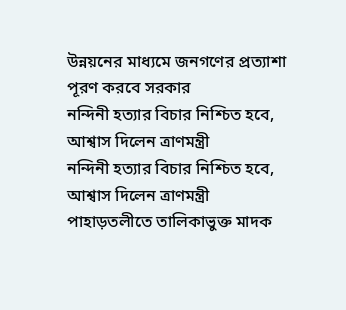উন্নয়নের মাধ্যমে জনগণের প্রত্যাশা পূরণ করবে সরকার
নন্দিনী হত্যার বিচার নিশ্চিত হবে, আশ্বাস দিলেন ত্রাণমন্ত্রী
নন্দিনী হত্যার বিচার নিশ্চিত হবে, আশ্বাস দিলেন ত্রাণমন্ত্রী
পাহাড়তলীতে তালিকাভুক্ত মাদক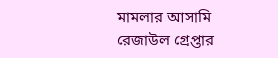মামলার আসামি রেজাউল গ্রেপ্তার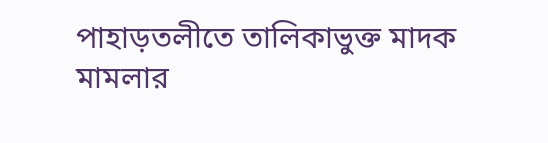পাহাড়তলীতে তালিকাভুক্ত মাদক মামলার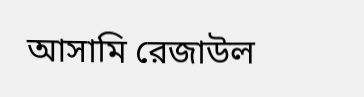আসামি রেজাউল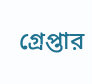গ্রেপ্তার